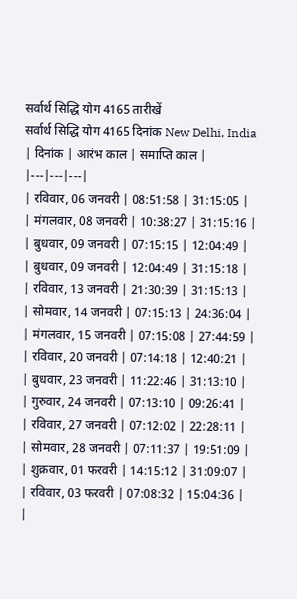सर्वार्थ सिद्धि योग 4165 तारीखें
सर्वार्थ सिद्धि योग 4165 दिनांक New Delhi, India
| दिनांक | आरंभ काल | समाप्ति काल |
|---|---|---|
| रविवार, 06 जनवरी | 08:51:58 | 31:15:05 |
| मंगलवार, 08 जनवरी | 10:38:27 | 31:15:16 |
| बुधवार, 09 जनवरी | 07:15:15 | 12:04:49 |
| बुधवार, 09 जनवरी | 12:04:49 | 31:15:18 |
| रविवार, 13 जनवरी | 21:30:39 | 31:15:13 |
| सोमवार, 14 जनवरी | 07:15:13 | 24:36:04 |
| मंगलवार, 15 जनवरी | 07:15:08 | 27:44:59 |
| रविवार, 20 जनवरी | 07:14:18 | 12:40:21 |
| बुधवार, 23 जनवरी | 11:22:46 | 31:13:10 |
| गुरुवार, 24 जनवरी | 07:13:10 | 09:26:41 |
| रविवार, 27 जनवरी | 07:12:02 | 22:28:11 |
| सोमवार, 28 जनवरी | 07:11:37 | 19:51:09 |
| शुक्रवार, 01 फरवरी | 14:15:12 | 31:09:07 |
| रविवार, 03 फरवरी | 07:08:32 | 15:04:36 |
|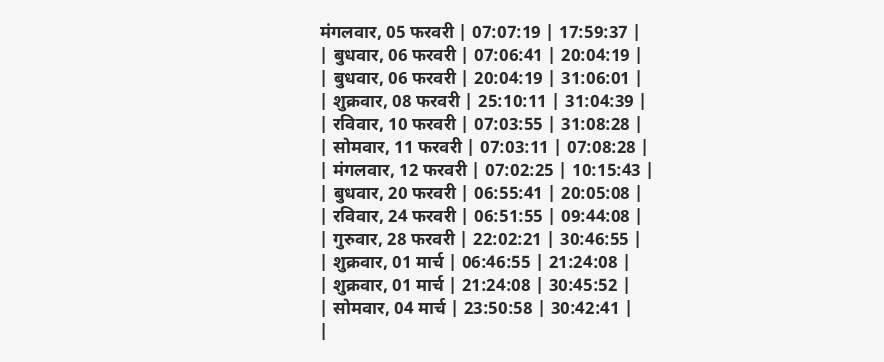मंगलवार, 05 फरवरी | 07:07:19 | 17:59:37 |
| बुधवार, 06 फरवरी | 07:06:41 | 20:04:19 |
| बुधवार, 06 फरवरी | 20:04:19 | 31:06:01 |
| शुक्रवार, 08 फरवरी | 25:10:11 | 31:04:39 |
| रविवार, 10 फरवरी | 07:03:55 | 31:08:28 |
| सोमवार, 11 फरवरी | 07:03:11 | 07:08:28 |
| मंगलवार, 12 फरवरी | 07:02:25 | 10:15:43 |
| बुधवार, 20 फरवरी | 06:55:41 | 20:05:08 |
| रविवार, 24 फरवरी | 06:51:55 | 09:44:08 |
| गुरुवार, 28 फरवरी | 22:02:21 | 30:46:55 |
| शुक्रवार, 01 मार्च | 06:46:55 | 21:24:08 |
| शुक्रवार, 01 मार्च | 21:24:08 | 30:45:52 |
| सोमवार, 04 मार्च | 23:50:58 | 30:42:41 |
|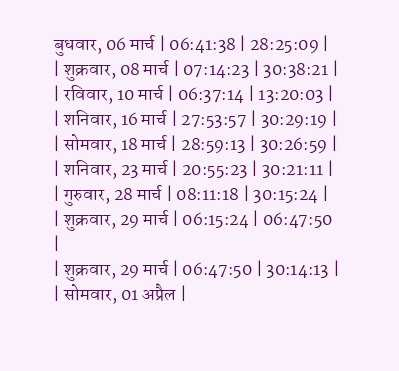बुधवार, 06 मार्च | 06:41:38 | 28:25:09 |
| शुक्रवार, 08 मार्च | 07:14:23 | 30:38:21 |
| रविवार, 10 मार्च | 06:37:14 | 13:20:03 |
| शनिवार, 16 मार्च | 27:53:57 | 30:29:19 |
| सोमवार, 18 मार्च | 28:59:13 | 30:26:59 |
| शनिवार, 23 मार्च | 20:55:23 | 30:21:11 |
| गुरुवार, 28 मार्च | 08:11:18 | 30:15:24 |
| शुक्रवार, 29 मार्च | 06:15:24 | 06:47:50 |
| शुक्रवार, 29 मार्च | 06:47:50 | 30:14:13 |
| सोमवार, 01 अप्रैल |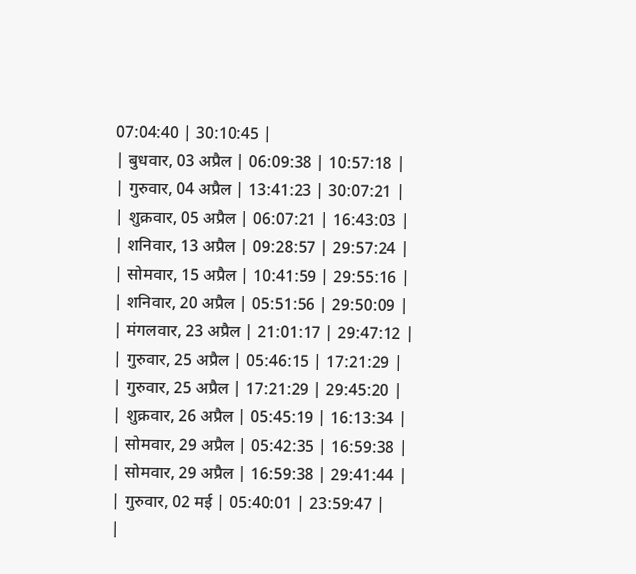07:04:40 | 30:10:45 |
| बुधवार, 03 अप्रैल | 06:09:38 | 10:57:18 |
| गुरुवार, 04 अप्रैल | 13:41:23 | 30:07:21 |
| शुक्रवार, 05 अप्रैल | 06:07:21 | 16:43:03 |
| शनिवार, 13 अप्रैल | 09:28:57 | 29:57:24 |
| सोमवार, 15 अप्रैल | 10:41:59 | 29:55:16 |
| शनिवार, 20 अप्रैल | 05:51:56 | 29:50:09 |
| मंगलवार, 23 अप्रैल | 21:01:17 | 29:47:12 |
| गुरुवार, 25 अप्रैल | 05:46:15 | 17:21:29 |
| गुरुवार, 25 अप्रैल | 17:21:29 | 29:45:20 |
| शुक्रवार, 26 अप्रैल | 05:45:19 | 16:13:34 |
| सोमवार, 29 अप्रैल | 05:42:35 | 16:59:38 |
| सोमवार, 29 अप्रैल | 16:59:38 | 29:41:44 |
| गुरुवार, 02 मई | 05:40:01 | 23:59:47 |
|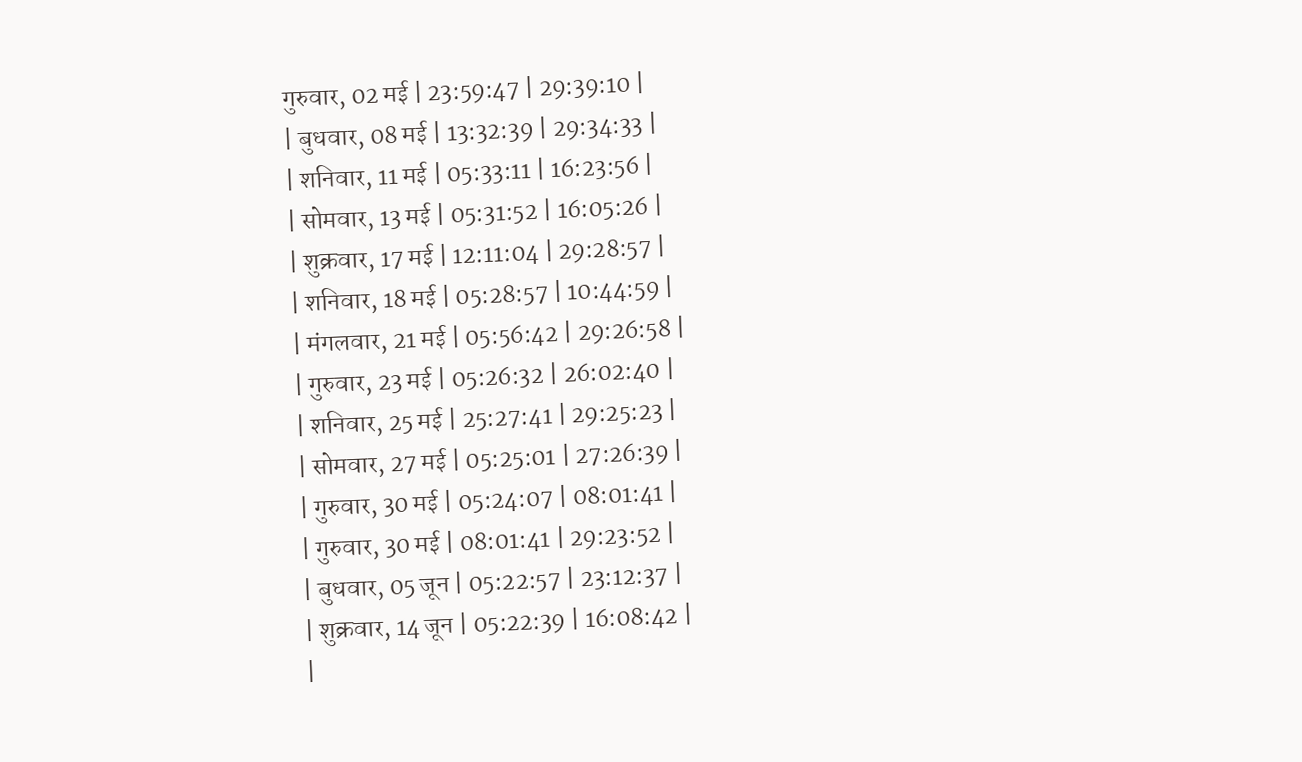गुरुवार, 02 मई | 23:59:47 | 29:39:10 |
| बुधवार, 08 मई | 13:32:39 | 29:34:33 |
| शनिवार, 11 मई | 05:33:11 | 16:23:56 |
| सोमवार, 13 मई | 05:31:52 | 16:05:26 |
| शुक्रवार, 17 मई | 12:11:04 | 29:28:57 |
| शनिवार, 18 मई | 05:28:57 | 10:44:59 |
| मंगलवार, 21 मई | 05:56:42 | 29:26:58 |
| गुरुवार, 23 मई | 05:26:32 | 26:02:40 |
| शनिवार, 25 मई | 25:27:41 | 29:25:23 |
| सोमवार, 27 मई | 05:25:01 | 27:26:39 |
| गुरुवार, 30 मई | 05:24:07 | 08:01:41 |
| गुरुवार, 30 मई | 08:01:41 | 29:23:52 |
| बुधवार, 05 जून | 05:22:57 | 23:12:37 |
| शुक्रवार, 14 जून | 05:22:39 | 16:08:42 |
|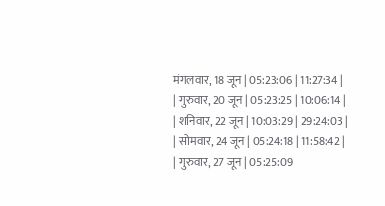मंगलवार, 18 जून | 05:23:06 | 11:27:34 |
| गुरुवार, 20 जून | 05:23:25 | 10:06:14 |
| शनिवार, 22 जून | 10:03:29 | 29:24:03 |
| सोमवार, 24 जून | 05:24:18 | 11:58:42 |
| गुरुवार, 27 जून | 05:25:09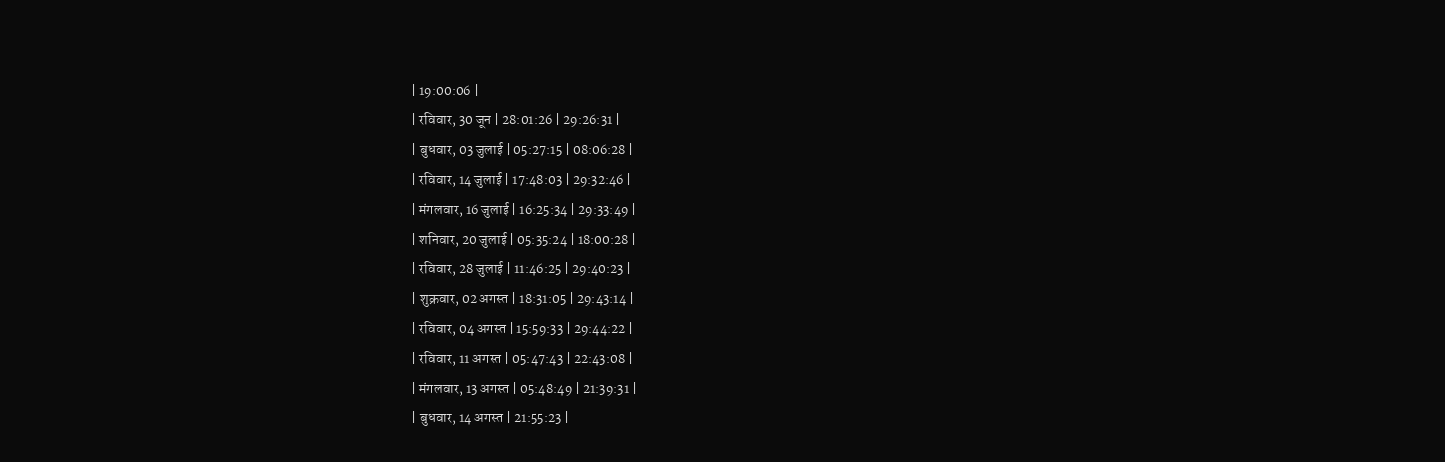| 19:00:06 |
| रविवार, 30 जून | 28:01:26 | 29:26:31 |
| बुधवार, 03 जुलाई | 05:27:15 | 08:06:28 |
| रविवार, 14 जुलाई | 17:48:03 | 29:32:46 |
| मंगलवार, 16 जुलाई | 16:25:34 | 29:33:49 |
| शनिवार, 20 जुलाई | 05:35:24 | 18:00:28 |
| रविवार, 28 जुलाई | 11:46:25 | 29:40:23 |
| शुक्रवार, 02 अगस्त | 18:31:05 | 29:43:14 |
| रविवार, 04 अगस्त | 15:59:33 | 29:44:22 |
| रविवार, 11 अगस्त | 05:47:43 | 22:43:08 |
| मंगलवार, 13 अगस्त | 05:48:49 | 21:39:31 |
| बुधवार, 14 अगस्त | 21:55:23 |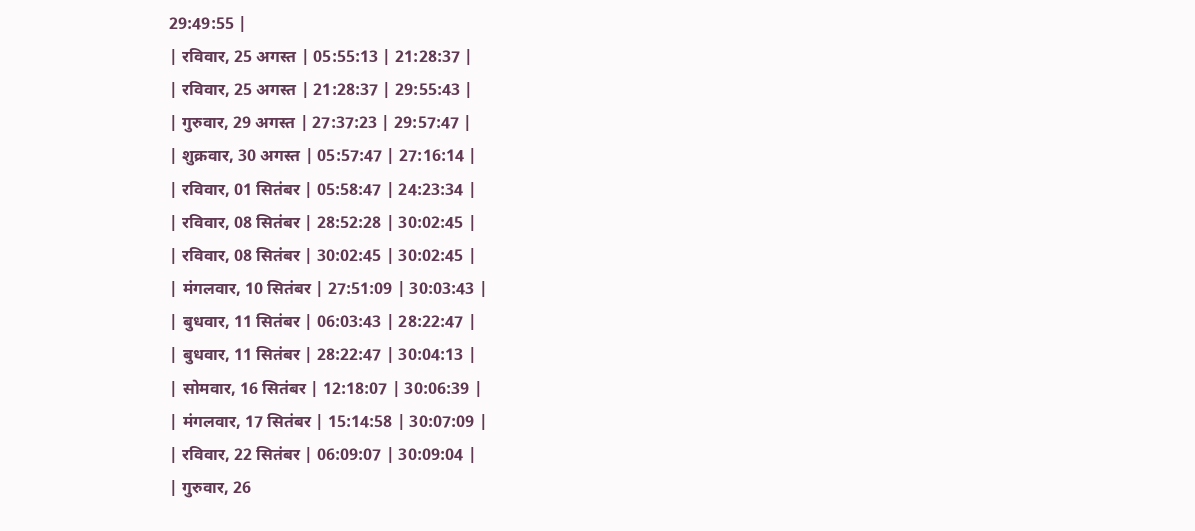29:49:55 |
| रविवार, 25 अगस्त | 05:55:13 | 21:28:37 |
| रविवार, 25 अगस्त | 21:28:37 | 29:55:43 |
| गुरुवार, 29 अगस्त | 27:37:23 | 29:57:47 |
| शुक्रवार, 30 अगस्त | 05:57:47 | 27:16:14 |
| रविवार, 01 सितंबर | 05:58:47 | 24:23:34 |
| रविवार, 08 सितंबर | 28:52:28 | 30:02:45 |
| रविवार, 08 सितंबर | 30:02:45 | 30:02:45 |
| मंगलवार, 10 सितंबर | 27:51:09 | 30:03:43 |
| बुधवार, 11 सितंबर | 06:03:43 | 28:22:47 |
| बुधवार, 11 सितंबर | 28:22:47 | 30:04:13 |
| सोमवार, 16 सितंबर | 12:18:07 | 30:06:39 |
| मंगलवार, 17 सितंबर | 15:14:58 | 30:07:09 |
| रविवार, 22 सितंबर | 06:09:07 | 30:09:04 |
| गुरुवार, 26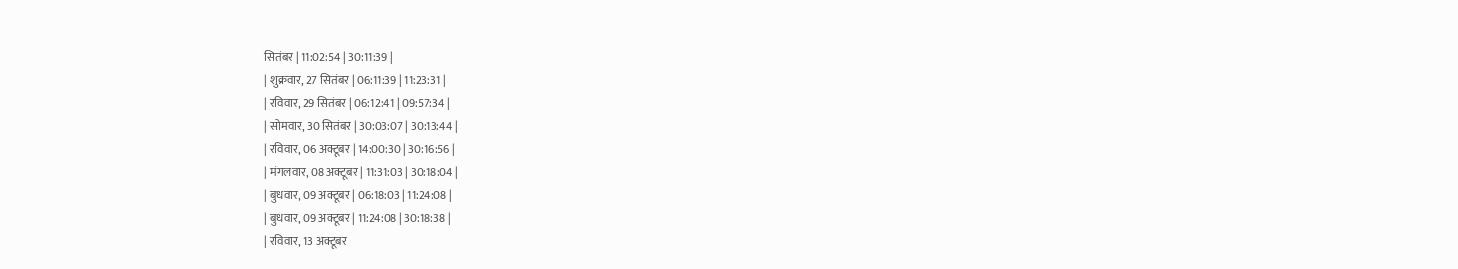सितंबर | 11:02:54 | 30:11:39 |
| शुक्रवार, 27 सितंबर | 06:11:39 | 11:23:31 |
| रविवार, 29 सितंबर | 06:12:41 | 09:57:34 |
| सोमवार, 30 सितंबर | 30:03:07 | 30:13:44 |
| रविवार, 06 अक्टूबर | 14:00:30 | 30:16:56 |
| मंगलवार, 08 अक्टूबर | 11:31:03 | 30:18:04 |
| बुधवार, 09 अक्टूबर | 06:18:03 | 11:24:08 |
| बुधवार, 09 अक्टूबर | 11:24:08 | 30:18:38 |
| रविवार, 13 अक्टूबर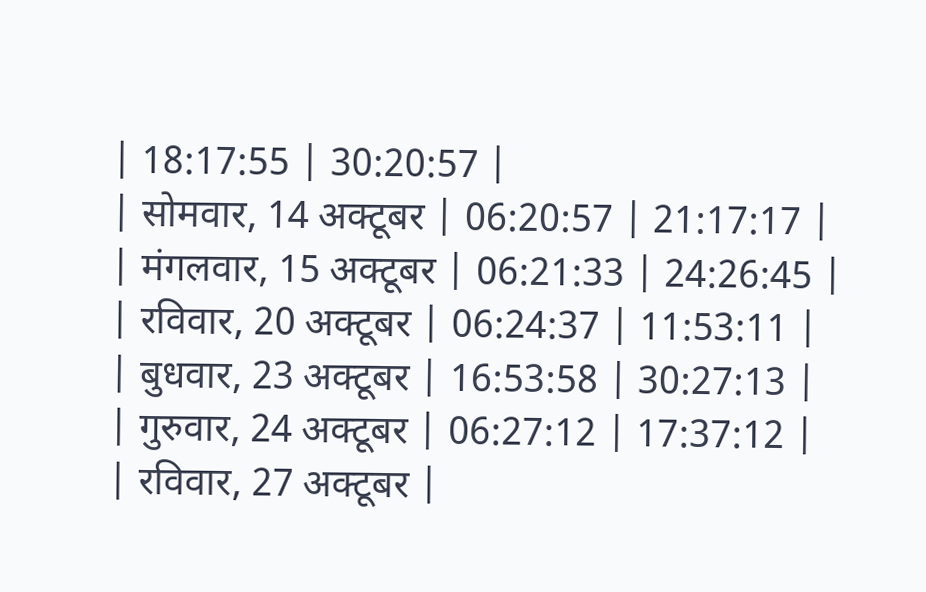| 18:17:55 | 30:20:57 |
| सोमवार, 14 अक्टूबर | 06:20:57 | 21:17:17 |
| मंगलवार, 15 अक्टूबर | 06:21:33 | 24:26:45 |
| रविवार, 20 अक्टूबर | 06:24:37 | 11:53:11 |
| बुधवार, 23 अक्टूबर | 16:53:58 | 30:27:13 |
| गुरुवार, 24 अक्टूबर | 06:27:12 | 17:37:12 |
| रविवार, 27 अक्टूबर |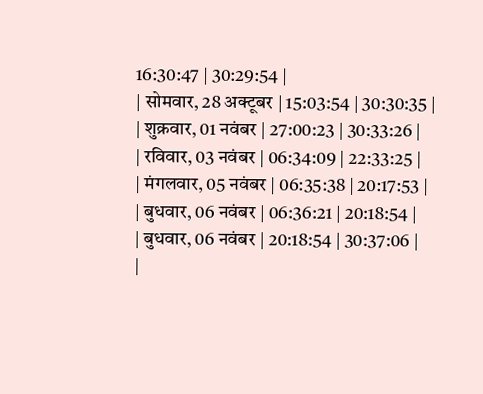16:30:47 | 30:29:54 |
| सोमवार, 28 अक्टूबर | 15:03:54 | 30:30:35 |
| शुक्रवार, 01 नवंबर | 27:00:23 | 30:33:26 |
| रविवार, 03 नवंबर | 06:34:09 | 22:33:25 |
| मंगलवार, 05 नवंबर | 06:35:38 | 20:17:53 |
| बुधवार, 06 नवंबर | 06:36:21 | 20:18:54 |
| बुधवार, 06 नवंबर | 20:18:54 | 30:37:06 |
|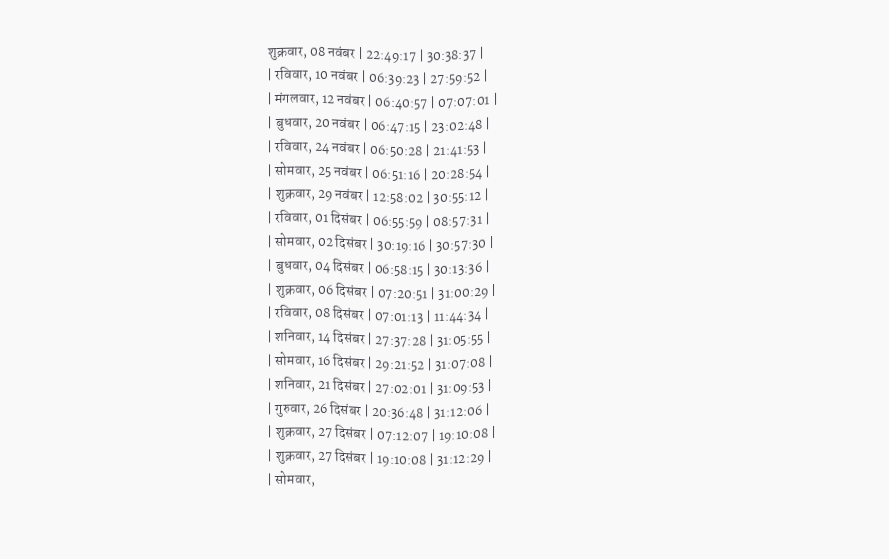शुक्रवार, 08 नवंबर | 22:49:17 | 30:38:37 |
| रविवार, 10 नवंबर | 06:39:23 | 27:59:52 |
| मंगलवार, 12 नवंबर | 06:40:57 | 07:07:01 |
| बुधवार, 20 नवंबर | 06:47:15 | 23:02:48 |
| रविवार, 24 नवंबर | 06:50:28 | 21:41:53 |
| सोमवार, 25 नवंबर | 06:51:16 | 20:28:54 |
| शुक्रवार, 29 नवंबर | 12:58:02 | 30:55:12 |
| रविवार, 01 दिसंबर | 06:55:59 | 08:57:31 |
| सोमवार, 02 दिसंबर | 30:19:16 | 30:57:30 |
| बुधवार, 04 दिसंबर | 06:58:15 | 30:13:36 |
| शुक्रवार, 06 दिसंबर | 07:20:51 | 31:00:29 |
| रविवार, 08 दिसंबर | 07:01:13 | 11:44:34 |
| शनिवार, 14 दिसंबर | 27:37:28 | 31:05:55 |
| सोमवार, 16 दिसंबर | 29:21:52 | 31:07:08 |
| शनिवार, 21 दिसंबर | 27:02:01 | 31:09:53 |
| गुरुवार, 26 दिसंबर | 20:36:48 | 31:12:06 |
| शुक्रवार, 27 दिसंबर | 07:12:07 | 19:10:08 |
| शुक्रवार, 27 दिसंबर | 19:10:08 | 31:12:29 |
| सोमवार,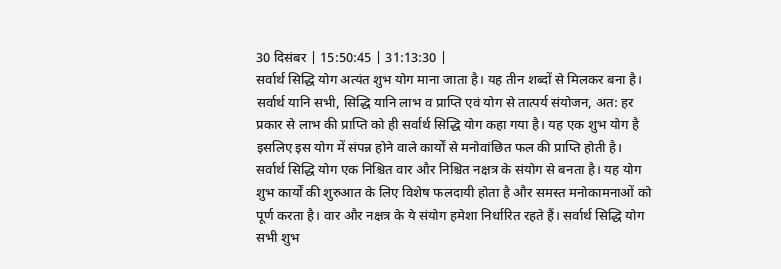30 दिसंबर | 15:50:45 | 31:13:30 |
सर्वार्थ सिद्धि योग अत्यंत शुभ योग माना जाता है। यह तीन शब्दों से मिलकर बना है। सर्वार्थ यानि सभी, सिद्धि यानि लाभ व प्राप्ति एवं योग से तात्पर्य संयोजन, अत: हर प्रकार से लाभ की प्राप्ति को ही सर्वार्थ सिद्धि योग कहा गया है। यह एक शुभ योग है इसलिए इस योग में संपन्न होने वाले कार्यों से मनोवांछित फल की प्राप्ति होती है।
सर्वार्थ सिद्धि योग एक निश्चित वार और निश्चित नक्षत्र के संयोग से बनता है। यह योग शुभ कार्यों की शुरुआत के लिए विशेष फलदायी होता है और समस्त मनोकामनाओं को पूर्ण करता है। वार और नक्षत्र के ये संयोग हमेशा निर्धारित रहते हैं। सर्वार्थ सिद्धि योग सभी शुभ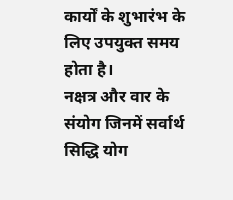कार्यों के शुभारंभ के लिए उपयुक्त समय होता है।
नक्षत्र और वार के संयोग जिनमें सर्वार्थ सिद्धि योग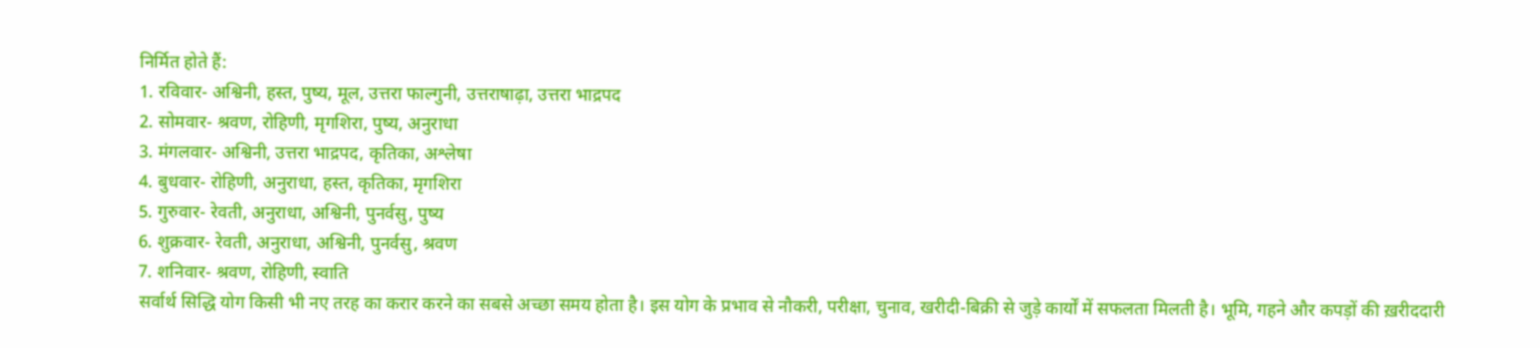निर्मित होते हैं:
1. रविवार- अश्विनी, हस्त, पुष्य, मूल, उत्तरा फाल्गुनी, उत्तराषाढ़ा, उत्तरा भाद्रपद
2. सोमवार- श्रवण, रोहिणी, मृगशिरा, पुष्य, अनुराधा
3. मंगलवार- अश्विनी, उत्तरा भाद्रपद, कृतिका, अश्लेषा
4. बुधवार- रोहिणी, अनुराधा, हस्त, कृतिका, मृगशिरा
5. गुरुवार- रेवती, अनुराधा, अश्विनी, पुनर्वसु, पुष्य
6. शुक्रवार- रेवती, अनुराधा, अश्विनी, पुनर्वसु, श्रवण
7. शनिवार- श्रवण, रोहिणी, स्वाति
सर्वार्थ सिद्धि योग किसी भी नए तरह का करार करने का सबसे अच्छा समय होता है। इस योग के प्रभाव से नौकरी, परीक्षा, चुनाव, खरीदी-बिक्री से जुड़े कार्यों में सफलता मिलती है। भूमि, गहने और कपड़ों की ख़रीददारी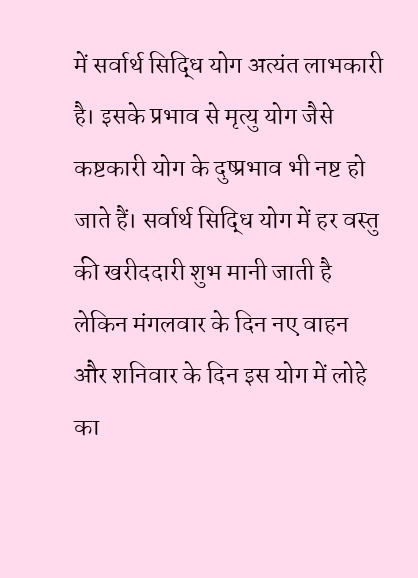में सर्वार्थ सिद्धि योग अत्यंत लाभकारी है। इसके प्रभाव से मृत्यु योग जैसे कष्टकारी योग के दुष्प्रभाव भी नष्ट हो जाते हैं। सर्वार्थ सिद्धि योग में हर वस्तु की खरीददारी शुभ मानी जाती है लेकिन मंगलवार के दिन नए वाहन और शनिवार के दिन इस योग में लोहे का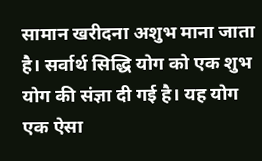सामान खरीदना अशुभ माना जाता है। सर्वार्थ सिद्धि योग को एक शुभ योग की संज्ञा दी गई है। यह योग एक ऐसा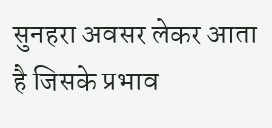सुनहरा अवसर लेकर आता है जिसके प्रभाव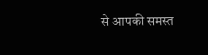से आपकी समस्त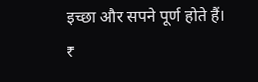इच्छा और सपने पूर्ण होते हैं।
₹